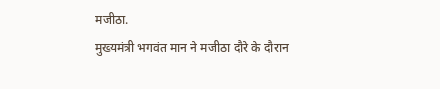मजीठा.
मुख्यमंत्री भगवंत मान ने मजीठा दौरे के दौरान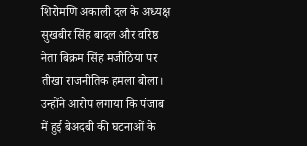शिरोमणि अकाली दल के अध्यक्ष सुखबीर सिंह बादल और वरिष्ठ नेता बिक्रम सिंह मजीठिया पर तीखा राजनीतिक हमला बोला। उन्होंने आरोप लगाया कि पंजाब में हुई बेअदबी की घटनाओं के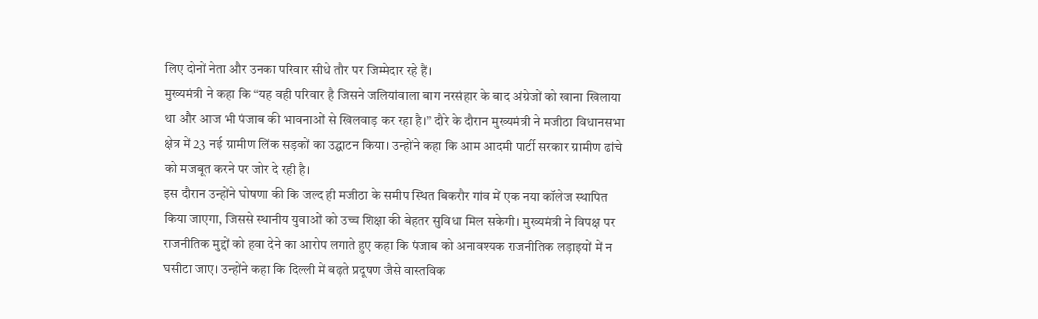लिए दोनों नेता और उनका परिवार सीधे तौर पर जिम्मेदार रहे हैं।
मुख्यमंत्री ने कहा कि “यह वही परिवार है जिसने जलियांवाला बाग नरसंहार के बाद अंग्रेजों को खाना खिलाया था और आज भी पंजाब की भावनाओं से खिलवाड़ कर रहा है।” दौरे के दौरान मुख्यमंत्री ने मजीठा विधानसभा क्षेत्र में 23 नई ग्रामीण लिंक सड़कों का उद्घाटन किया। उन्होंने कहा कि आम आदमी पार्टी सरकार ग्रामीण ढांचे को मजबूत करने पर जोर दे रही है।
इस दौरान उन्होंने घोषणा की कि जल्द ही मजीठा के समीप स्थित बिकरौर गांव में एक नया कॉलेज स्थापित किया जाएगा, जिससे स्थानीय युवाओं को उच्च शिक्षा की बेहतर सुविधा मिल सकेगी। मुख्यमंत्री ने विपक्ष पर राजनीतिक मुद्दों को हवा देने का आरोप लगाते हुए कहा कि पंजाब को अनावश्यक राजनीतिक लड़ाइयों में न घसीटा जाए। उन्होंने कहा कि दिल्ली में बढ़ते प्रदूषण जैसे वास्तविक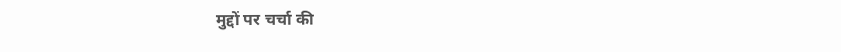मुद्दों पर चर्चा की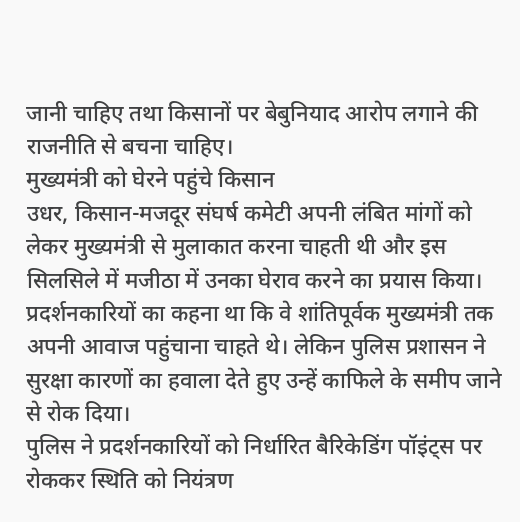जानी चाहिए तथा किसानों पर बेबुनियाद आरोप लगाने की राजनीति से बचना चाहिए।
मुख्यमंत्री को घेरने पहुंचे किसान
उधर, किसान-मजदूर संघर्ष कमेटी अपनी लंबित मांगों को लेकर मुख्यमंत्री से मुलाकात करना चाहती थी और इस सिलसिले में मजीठा में उनका घेराव करने का प्रयास किया। प्रदर्शनकारियों का कहना था कि वे शांतिपूर्वक मुख्यमंत्री तक अपनी आवाज पहुंचाना चाहते थे। लेकिन पुलिस प्रशासन ने सुरक्षा कारणों का हवाला देते हुए उन्हें काफिले के समीप जाने से रोक दिया।
पुलिस ने प्रदर्शनकारियों को निर्धारित बैरिकेडिंग पॉइंट्स पर रोककर स्थिति को नियंत्रण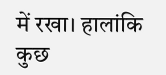में रखा। हालांकि कुछ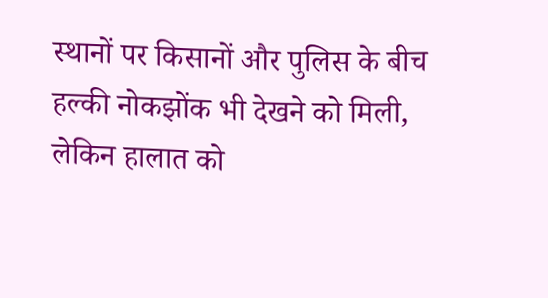स्थानों पर किसानों और पुलिस के बीच हल्की नोकझोंक भी देखने को मिली, लेकिन हालात को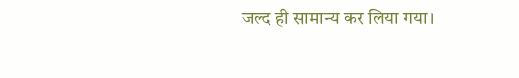जल्द ही सामान्य कर लिया गया।